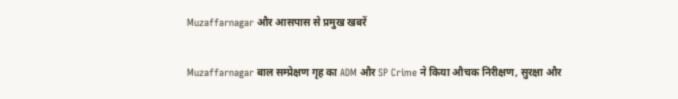Muzaffarnagar और आसपास से प्रमुख खबरें

Muzaffarnagar बाल सम्प्रेक्षण गृह का ADM और SP Crime ने किया औचक निरीक्षण, सुरक्षा और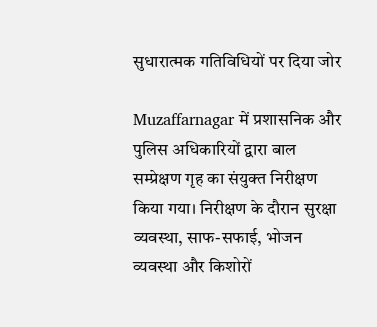सुधारात्मक गतिविधियों पर दिया जोर

Muzaffarnagar में प्रशासनिक और पुलिस अधिकारियों द्वारा बाल सम्प्रेक्षण गृह का संयुक्त निरीक्षण किया गया। निरीक्षण के दौरान सुरक्षा व्यवस्था, साफ-सफाई, भोजन व्यवस्था और किशोरों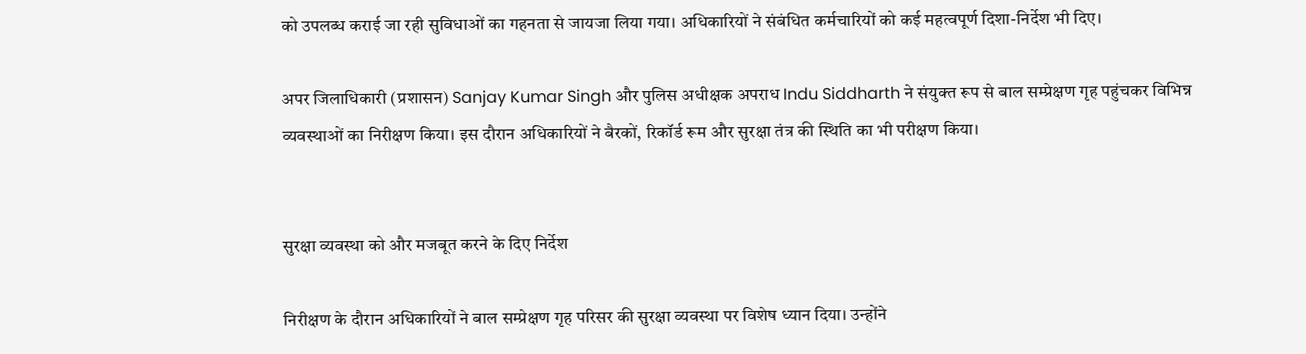को उपलब्ध कराई जा रही सुविधाओं का गहनता से जायजा लिया गया। अधिकारियों ने संबंधित कर्मचारियों को कई महत्वपूर्ण दिशा-निर्देश भी दिए।

अपर जिलाधिकारी (प्रशासन) Sanjay Kumar Singh और पुलिस अधीक्षक अपराध Indu Siddharth ने संयुक्त रूप से बाल सम्प्रेक्षण गृह पहुंचकर विभिन्न व्यवस्थाओं का निरीक्षण किया। इस दौरान अधिकारियों ने बैरकों, रिकॉर्ड रूम और सुरक्षा तंत्र की स्थिति का भी परीक्षण किया।


सुरक्षा व्यवस्था को और मजबूत करने के दिए निर्देश

निरीक्षण के दौरान अधिकारियों ने बाल सम्प्रेक्षण गृह परिसर की सुरक्षा व्यवस्था पर विशेष ध्यान दिया। उन्होंने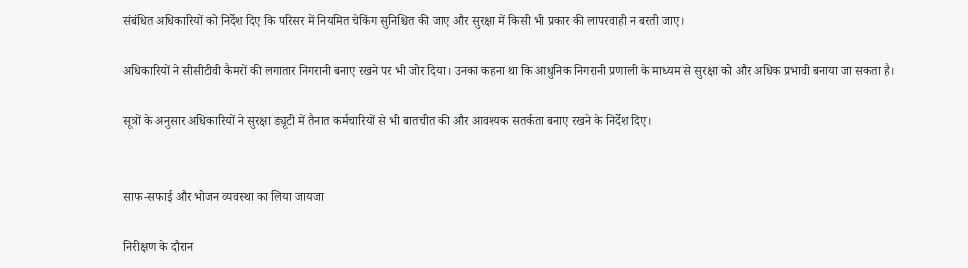संबंधित अधिकारियों को निर्देश दिए कि परिसर में नियमित चेकिंग सुनिश्चित की जाए और सुरक्षा में किसी भी प्रकार की लापरवाही न बरती जाए।

अधिकारियों ने सीसीटीवी कैमरों की लगातार निगरानी बनाए रखने पर भी जोर दिया। उनका कहना था कि आधुनिक निगरानी प्रणाली के माध्यम से सुरक्षा को और अधिक प्रभावी बनाया जा सकता है।

सूत्रों के अनुसार अधिकारियों ने सुरक्षा ड्यूटी में तैनात कर्मचारियों से भी बातचीत की और आवश्यक सतर्कता बनाए रखने के निर्देश दिए।


साफ-सफाई और भोजन व्यवस्था का लिया जायजा

निरीक्षण के दौरान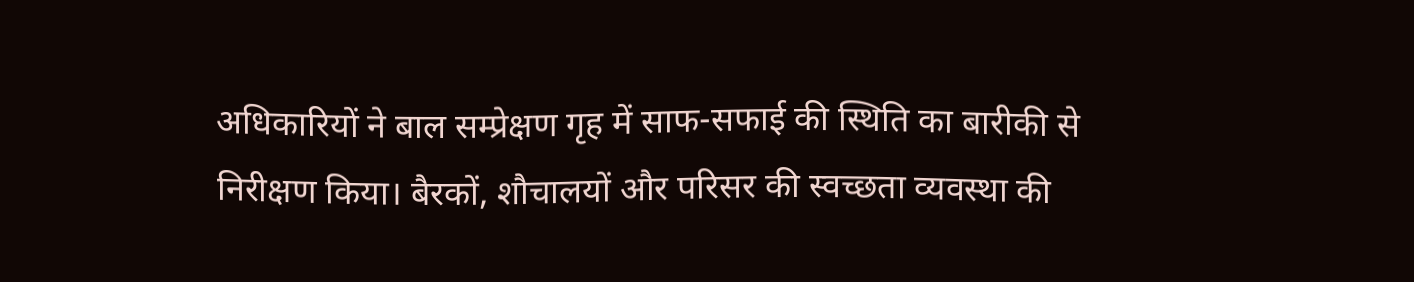अधिकारियों ने बाल सम्प्रेक्षण गृह में साफ-सफाई की स्थिति का बारीकी से निरीक्षण किया। बैरकों, शौचालयों और परिसर की स्वच्छता व्यवस्था की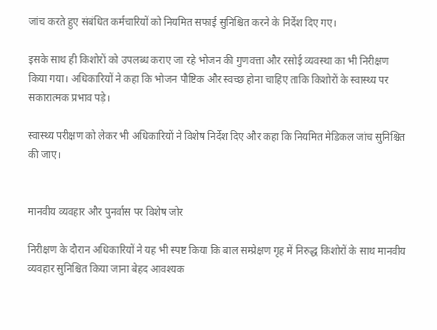जांच करते हुए संबंधित कर्मचारियों को नियमित सफाई सुनिश्चित करने के निर्देश दिए गए।

इसके साथ ही किशोरों को उपलब्ध कराए जा रहे भोजन की गुणवत्ता और रसोई व्यवस्था का भी निरीक्षण किया गया। अधिकारियों ने कहा कि भोजन पौष्टिक और स्वच्छ होना चाहिए ताकि किशोरों के स्वास्थ्य पर सकारात्मक प्रभाव पड़े।

स्वास्थ्य परीक्षण को लेकर भी अधिकारियों ने विशेष निर्देश दिए और कहा कि नियमित मेडिकल जांच सुनिश्चित की जाए।


मानवीय व्यवहार और पुनर्वास पर विशेष जोर

निरीक्षण के दौरान अधिकारियों ने यह भी स्पष्ट किया कि बाल सम्प्रेक्षण गृह में निरुद्ध किशोरों के साथ मानवीय व्यवहार सुनिश्चित किया जाना बेहद आवश्यक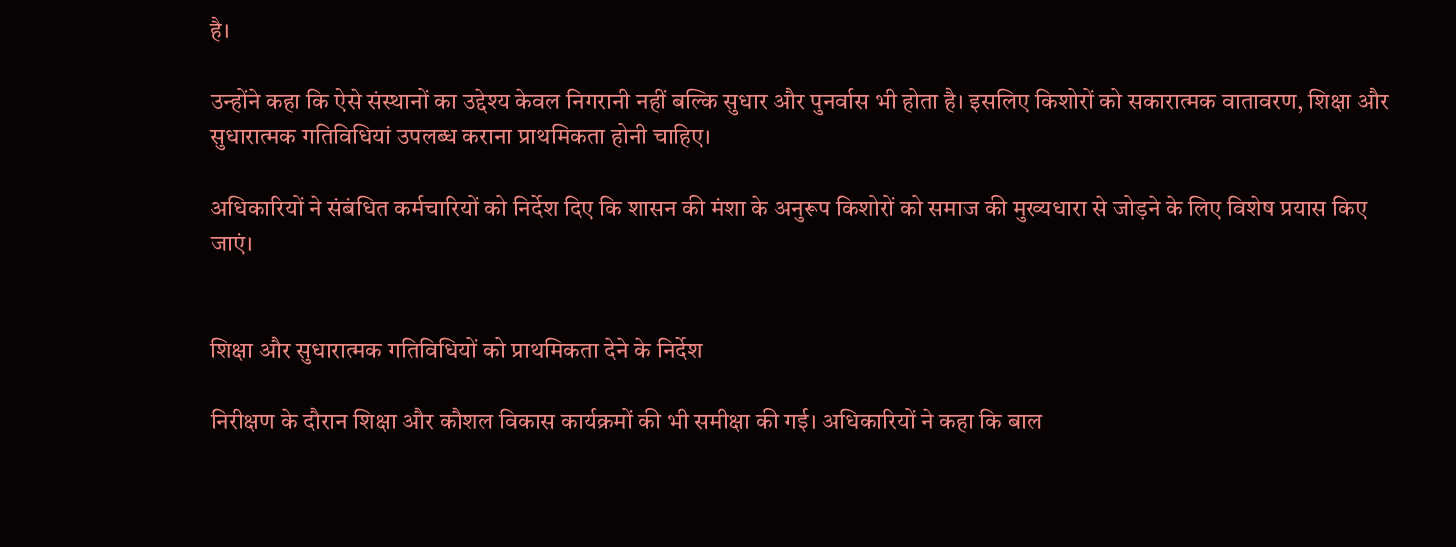है।

उन्होंने कहा कि ऐसे संस्थानों का उद्देश्य केवल निगरानी नहीं बल्कि सुधार और पुनर्वास भी होता है। इसलिए किशोरों को सकारात्मक वातावरण, शिक्षा और सुधारात्मक गतिविधियां उपलब्ध कराना प्राथमिकता होनी चाहिए।

अधिकारियों ने संबंधित कर्मचारियों को निर्देश दिए कि शासन की मंशा के अनुरूप किशोरों को समाज की मुख्यधारा से जोड़ने के लिए विशेष प्रयास किए जाएं।


शिक्षा और सुधारात्मक गतिविधियों को प्राथमिकता देने के निर्देश

निरीक्षण के दौरान शिक्षा और कौशल विकास कार्यक्रमों की भी समीक्षा की गई। अधिकारियों ने कहा कि बाल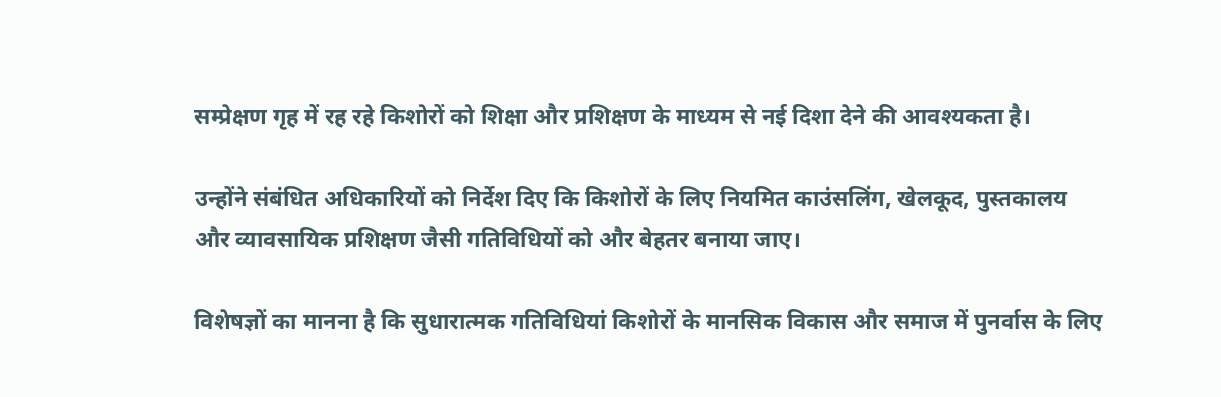सम्प्रेक्षण गृह में रह रहे किशोरों को शिक्षा और प्रशिक्षण के माध्यम से नई दिशा देने की आवश्यकता है।

उन्होंने संबंधित अधिकारियों को निर्देश दिए कि किशोरों के लिए नियमित काउंसलिंग, खेलकूद, पुस्तकालय और व्यावसायिक प्रशिक्षण जैसी गतिविधियों को और बेहतर बनाया जाए।

विशेषज्ञों का मानना है कि सुधारात्मक गतिविधियां किशोरों के मानसिक विकास और समाज में पुनर्वास के लिए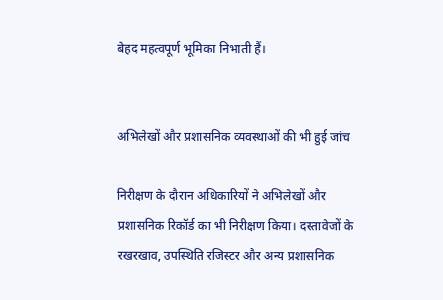बेहद महत्वपूर्ण भूमिका निभाती हैं।


अभिलेखों और प्रशासनिक व्यवस्थाओं की भी हुई जांच

निरीक्षण के दौरान अधिकारियों ने अभिलेखों और प्रशासनिक रिकॉर्ड का भी निरीक्षण किया। दस्तावेजों के रखरखाव, उपस्थिति रजिस्टर और अन्य प्रशासनिक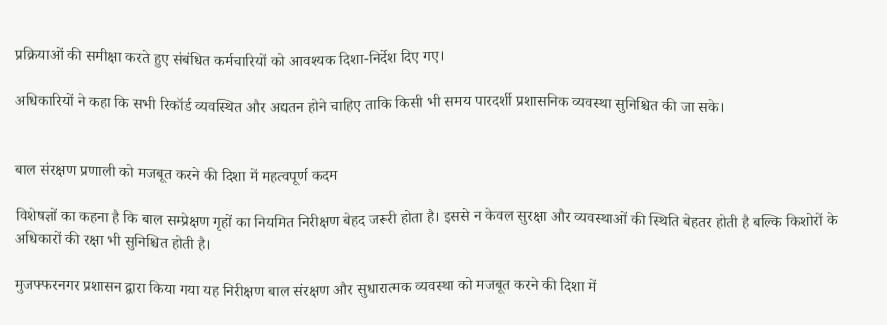प्रक्रियाओं की समीक्षा करते हुए संबंधित कर्मचारियों को आवश्यक दिशा-निर्देश दिए गए।

अधिकारियों ने कहा कि सभी रिकॉर्ड व्यवस्थित और अद्यतन होने चाहिए ताकि किसी भी समय पारदर्शी प्रशासनिक व्यवस्था सुनिश्चित की जा सके।


बाल संरक्षण प्रणाली को मजबूत करने की दिशा में महत्वपूर्ण कदम

विशेषज्ञों का कहना है कि बाल सम्प्रेक्षण गृहों का नियमित निरीक्षण बेहद जरूरी होता है। इससे न केवल सुरक्षा और व्यवस्थाओं की स्थिति बेहतर होती है बल्कि किशोरों के अधिकारों की रक्षा भी सुनिश्चित होती है।

मुजफ्फरनगर प्रशासन द्वारा किया गया यह निरीक्षण बाल संरक्षण और सुधारात्मक व्यवस्था को मजबूत करने की दिशा में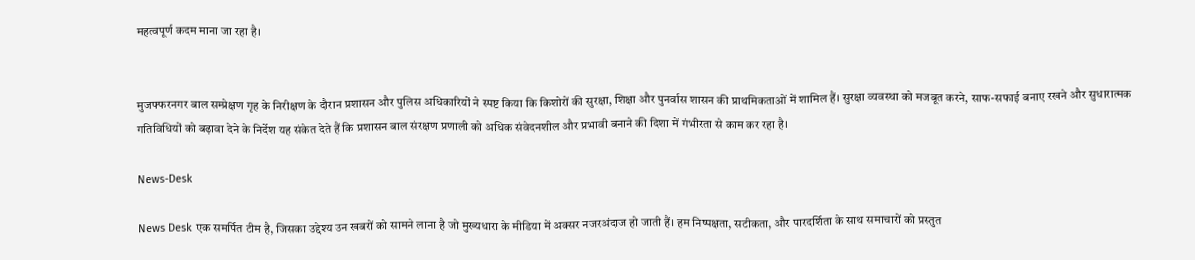महत्वपूर्ण कदम माना जा रहा है।


मुजफ्फरनगर बाल सम्प्रेक्षण गृह के निरीक्षण के दौरान प्रशासन और पुलिस अधिकारियों ने स्पष्ट किया कि किशोरों की सुरक्षा, शिक्षा और पुनर्वास शासन की प्राथमिकताओं में शामिल हैं। सुरक्षा व्यवस्था को मजबूत करने, साफ-सफाई बनाए रखने और सुधारात्मक गतिविधियों को बढ़ावा देने के निर्देश यह संकेत देते हैं कि प्रशासन बाल संरक्षण प्रणाली को अधिक संवेदनशील और प्रभावी बनाने की दिशा में गंभीरता से काम कर रहा है।

News-Desk

News Desk एक समर्पित टीम है, जिसका उद्देश्य उन खबरों को सामने लाना है जो मुख्यधारा के मीडिया में अक्सर नजरअंदाज हो जाती हैं। हम निष्पक्षता, सटीकता, और पारदर्शिता के साथ समाचारों को प्रस्तुत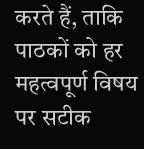करते हैं, ताकि पाठकों को हर महत्वपूर्ण विषय पर सटीक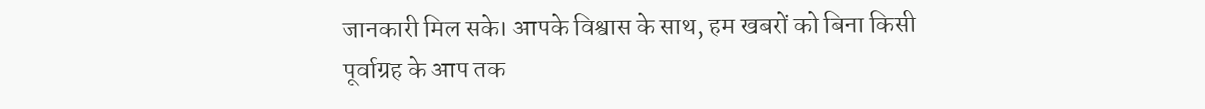जानकारी मिल सके। आपके विश्वास के साथ, हम खबरों को बिना किसी पूर्वाग्रह के आप तक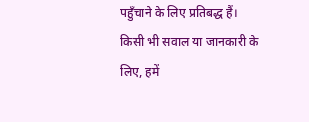पहुँचाने के लिए प्रतिबद्ध हैं। किसी भी सवाल या जानकारी के लिए, हमें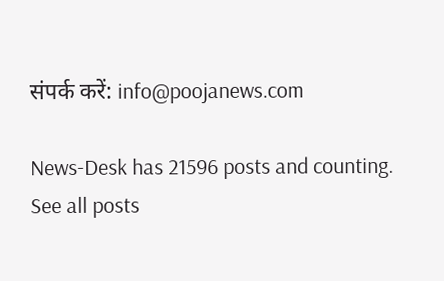संपर्क करें: info@poojanews.com

News-Desk has 21596 posts and counting. See all posts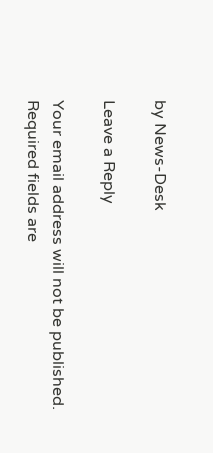by News-Desk

Leave a Reply

Your email address will not be published. Required fields are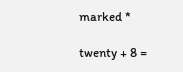marked *

twenty + 8 =